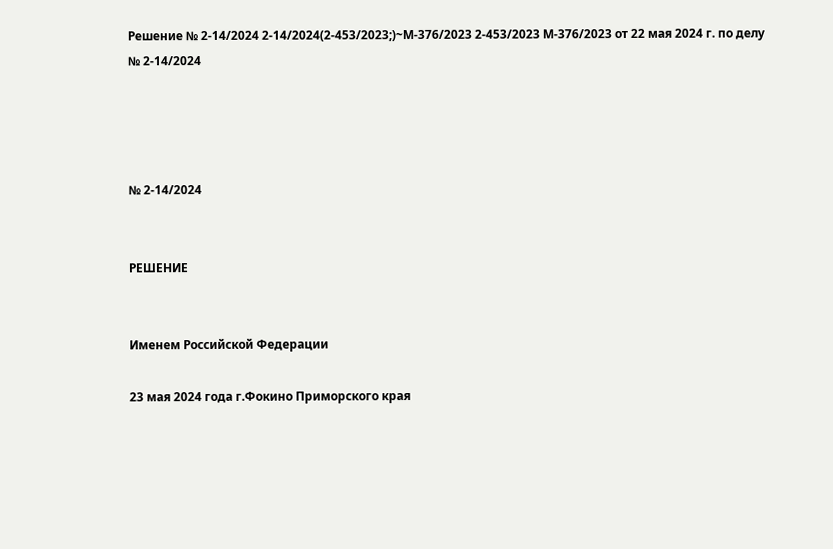Решение № 2-14/2024 2-14/2024(2-453/2023;)~М-376/2023 2-453/2023 М-376/2023 от 22 мая 2024 г. по делу № 2-14/2024




№ 2-14/2024


РЕШЕНИЕ


Именем Российской Федерации

23 мая 2024 года г.Фокино Приморского края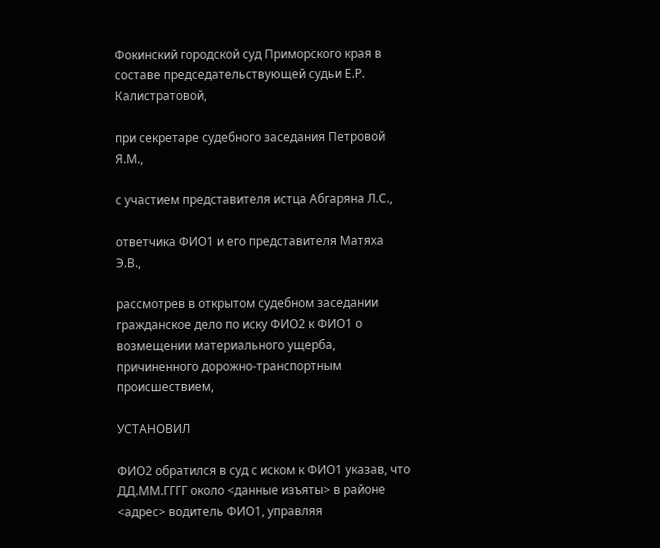Фокинский городской суд Приморского края в составе председательствующей судьи Е.Р. Калистратовой,

при секретаре судебного заседания Петровой Я.М.,

с участием представителя истца Абгаряна Л.С.,

ответчика ФИО1 и его представителя Матяха Э.В.,

рассмотрев в открытом судебном заседании гражданское дело по иску ФИО2 к ФИО1 о возмещении материального ущерба, причиненного дорожно-транспортным происшествием,

УСТАНОВИЛ

ФИО2 обратился в суд с иском к ФИО1 указав, что ДД.ММ.ГГГГ около <данные изъяты> в районе <адрес> водитель ФИО1, управляя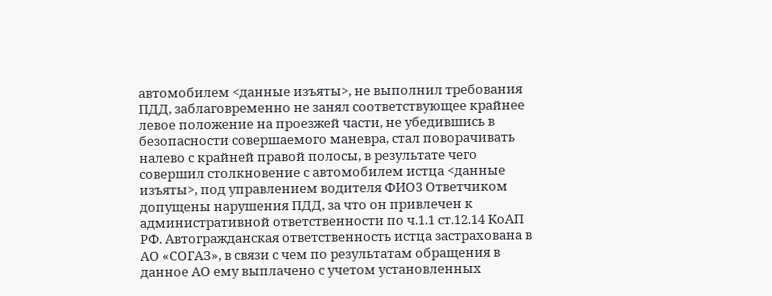автомобилем <данные изъяты>, не выполнил требования ПДД, заблаговременно не занял соответствующее крайнее левое положение на проезжей части, не убедившись в безопасности совершаемого маневра, стал поворачивать налево с крайней правой полосы, в результате чего совершил столкновение с автомобилем истца <данные изъяты>, под управлением водителя ФИО3 Ответчиком допущены нарушения ПДД, за что он привлечен к административной ответственности по ч.1.1 ст.12.14 КоАП РФ. Автогражданская ответственность истца застрахована в АО «СОГАЗ», в связи с чем по результатам обращения в данное АО ему выплачено с учетом установленных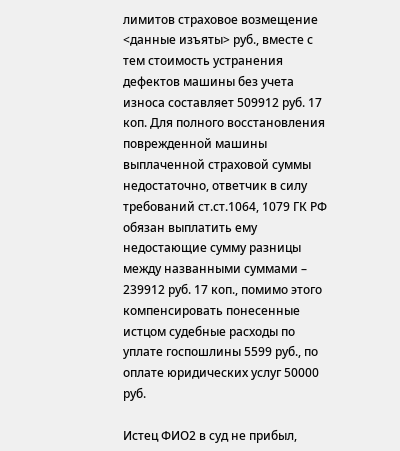лимитов страховое возмещение <данные изъяты> руб., вместе с тем стоимость устранения дефектов машины без учета износа составляет 509912 руб. 17 коп. Для полного восстановления поврежденной машины выплаченной страховой суммы недостаточно, ответчик в силу требований ст.ст.1064, 1079 ГК РФ обязан выплатить ему недостающие сумму разницы между названными суммами – 239912 руб. 17 коп., помимо этого компенсировать понесенные истцом судебные расходы по уплате госпошлины 5599 руб., по оплате юридических услуг 50000 руб.

Истец ФИО2 в суд не прибыл,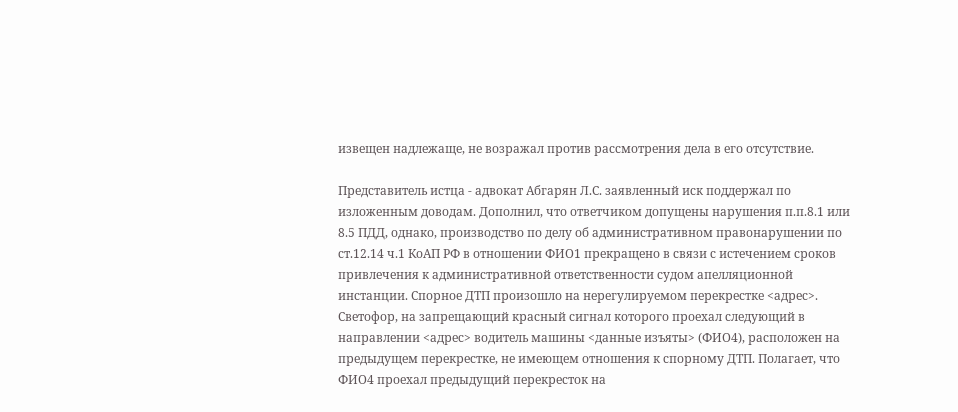извещен надлежаще, не возражал против рассмотрения дела в его отсутствие.

Представитель истца - адвокат Абгарян Л.С. заявленный иск поддержал по изложенным доводам. Дополнил, что ответчиком допущены нарушения п.п.8.1 или 8.5 ПДД, однако, производство по делу об административном правонарушении по ст.12.14 ч.1 КоАП РФ в отношении ФИО1 прекращено в связи с истечением сроков привлечения к административной ответственности судом апелляционной инстанции. Спорное ДТП произошло на нерегулируемом перекрестке <адрес>. Светофор, на запрещающий красный сигнал которого проехал следующий в направлении <адрес> водитель машины <данные изъяты> (ФИО4), расположен на предыдущем перекрестке, не имеющем отношения к спорному ДТП. Полагает, что ФИО4 проехал предыдущий перекресток на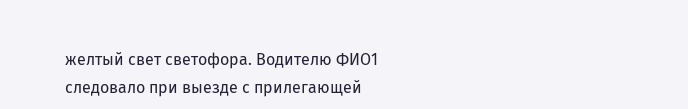желтый свет светофора. Водителю ФИО1 следовало при выезде с прилегающей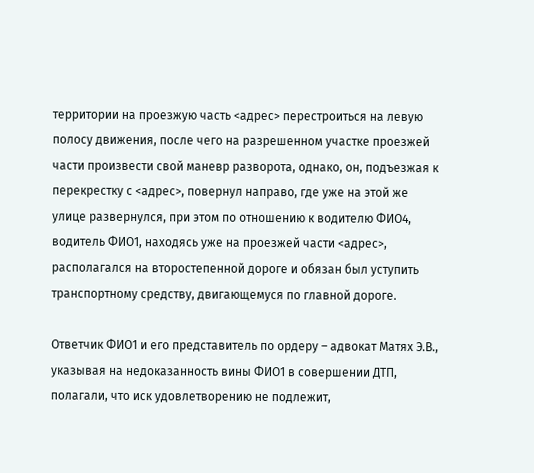территории на проезжую часть <адрес> перестроиться на левую полосу движения, после чего на разрешенном участке проезжей части произвести свой маневр разворота, однако, он, подъезжая к перекрестку с <адрес>, повернул направо, где уже на этой же улице развернулся, при этом по отношению к водителю ФИО4, водитель ФИО1, находясь уже на проезжей части <адрес>, располагался на второстепенной дороге и обязан был уступить транспортному средству, двигающемуся по главной дороге.

Ответчик ФИО1 и его представитель по ордеру – адвокат Матях Э.В., указывая на недоказанность вины ФИО1 в совершении ДТП, полагали, что иск удовлетворению не подлежит,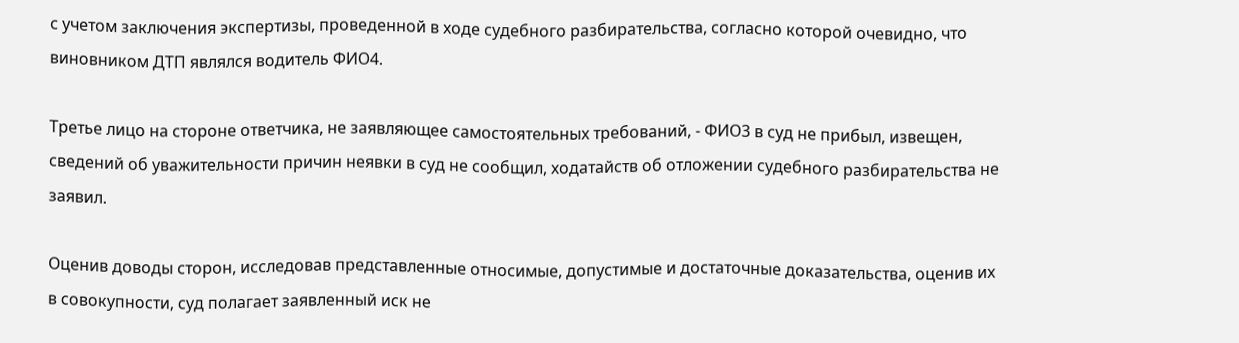с учетом заключения экспертизы, проведенной в ходе судебного разбирательства, согласно которой очевидно, что виновником ДТП являлся водитель ФИО4.

Третье лицо на стороне ответчика, не заявляющее самостоятельных требований, - ФИО3 в суд не прибыл, извещен, сведений об уважительности причин неявки в суд не сообщил, ходатайств об отложении судебного разбирательства не заявил.

Оценив доводы сторон, исследовав представленные относимые, допустимые и достаточные доказательства, оценив их в совокупности, суд полагает заявленный иск не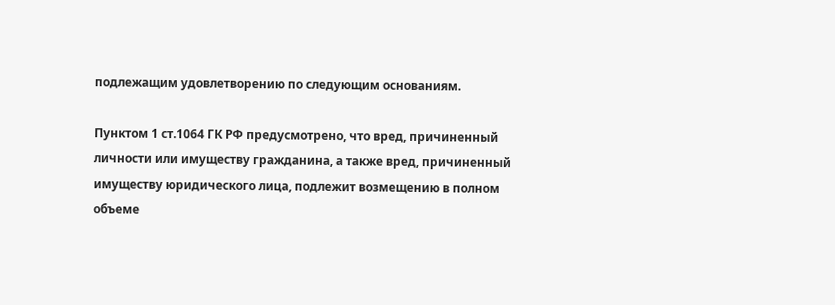подлежащим удовлетворению по следующим основаниям.

Пунктом 1 ст.1064 ГК РФ предусмотрено, что вред, причиненный личности или имуществу гражданина, а также вред, причиненный имуществу юридического лица, подлежит возмещению в полном объеме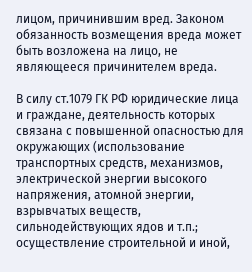лицом, причинившим вред. Законом обязанность возмещения вреда может быть возложена на лицо, не являющееся причинителем вреда.

В силу ст.1079 ГК РФ юридические лица и граждане, деятельность которых связана с повышенной опасностью для окружающих (использование транспортных средств, механизмов, электрической энергии высокого напряжения, атомной энергии, взрывчатых веществ, сильнодействующих ядов и т.п.; осуществление строительной и иной,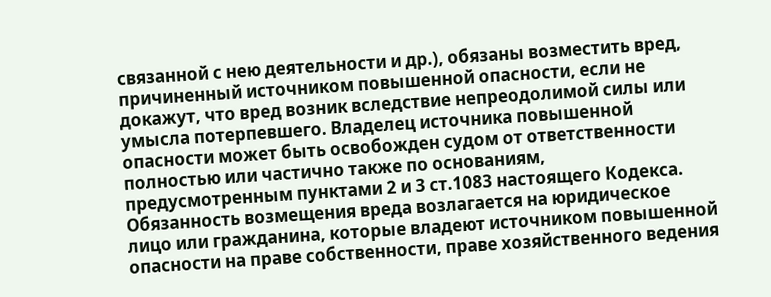связанной с нею деятельности и др.), обязаны возместить вред, причиненный источником повышенной опасности, если не докажут, что вред возник вследствие непреодолимой силы или умысла потерпевшего. Владелец источника повышенной опасности может быть освобожден судом от ответственности полностью или частично также по основаниям, предусмотренным пунктами 2 и 3 ст.1083 настоящего Кодекса. Обязанность возмещения вреда возлагается на юридическое лицо или гражданина, которые владеют источником повышенной опасности на праве собственности, праве хозяйственного ведения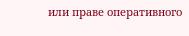или праве оперативного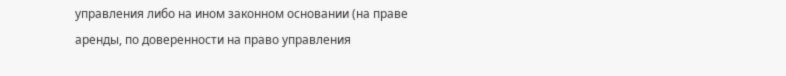управления либо на ином законном основании (на праве аренды, по доверенности на право управления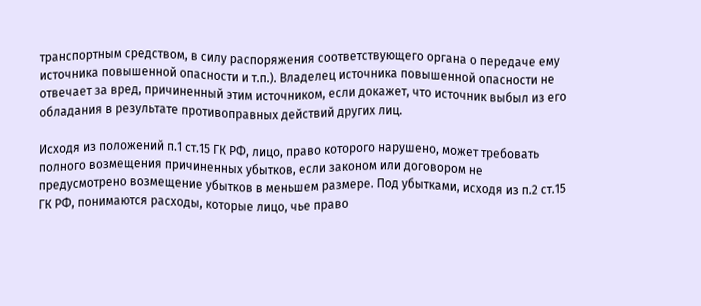транспортным средством, в силу распоряжения соответствующего органа о передаче ему источника повышенной опасности и т.п.). Владелец источника повышенной опасности не отвечает за вред, причиненный этим источником, если докажет, что источник выбыл из его обладания в результате противоправных действий других лиц.

Исходя из положений п.1 ст.15 ГК РФ, лицо, право которого нарушено, может требовать полного возмещения причиненных убытков, если законом или договором не предусмотрено возмещение убытков в меньшем размере. Под убытками, исходя из п.2 ст.15 ГК РФ, понимаются расходы, которые лицо, чье право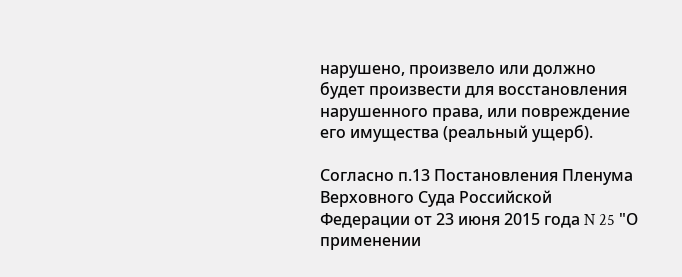нарушено, произвело или должно будет произвести для восстановления нарушенного права, или повреждение его имущества (реальный ущерб).

Согласно п.13 Постановления Пленума Верховного Суда Российской Федерации от 23 июня 2015 года N 25 "О применении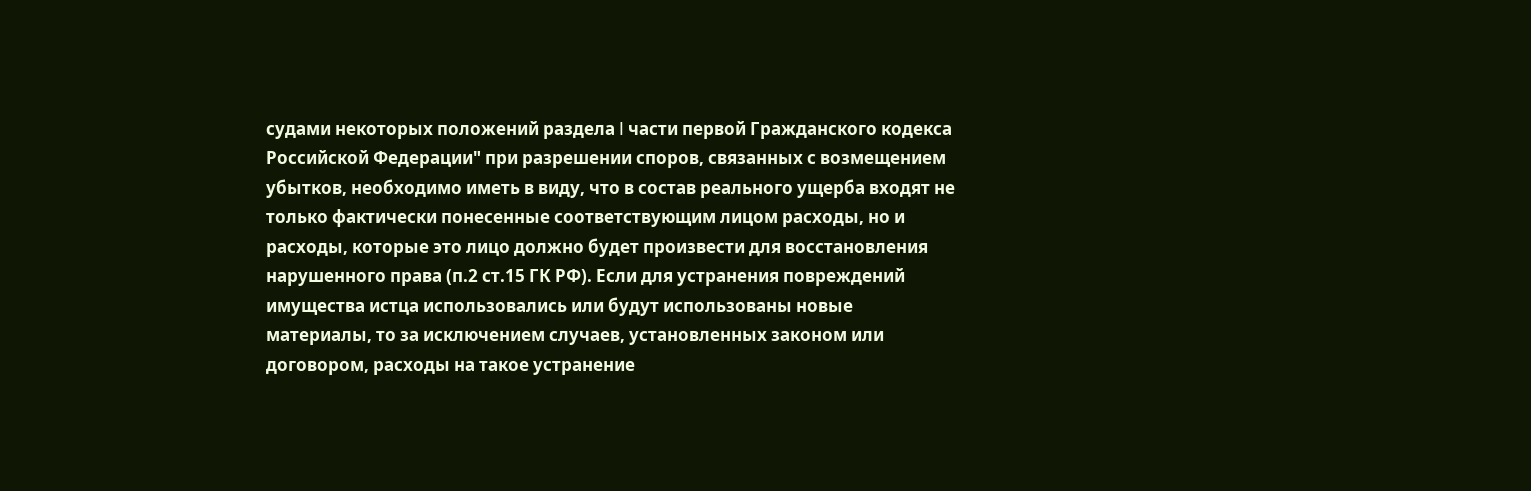судами некоторых положений раздела I части первой Гражданского кодекса Российской Федерации" при разрешении споров, связанных с возмещением убытков, необходимо иметь в виду, что в состав реального ущерба входят не только фактически понесенные соответствующим лицом расходы, но и расходы, которые это лицо должно будет произвести для восстановления нарушенного права (п.2 ст.15 ГК РФ). Если для устранения повреждений имущества истца использовались или будут использованы новые материалы, то за исключением случаев, установленных законом или договором, расходы на такое устранение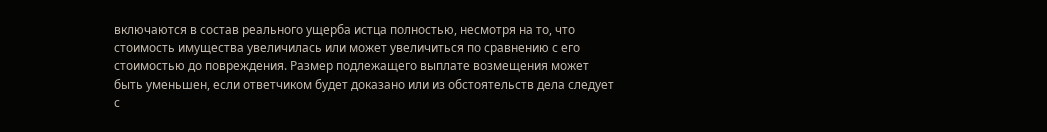включаются в состав реального ущерба истца полностью, несмотря на то, что стоимость имущества увеличилась или может увеличиться по сравнению с его стоимостью до повреждения. Размер подлежащего выплате возмещения может быть уменьшен, если ответчиком будет доказано или из обстоятельств дела следует с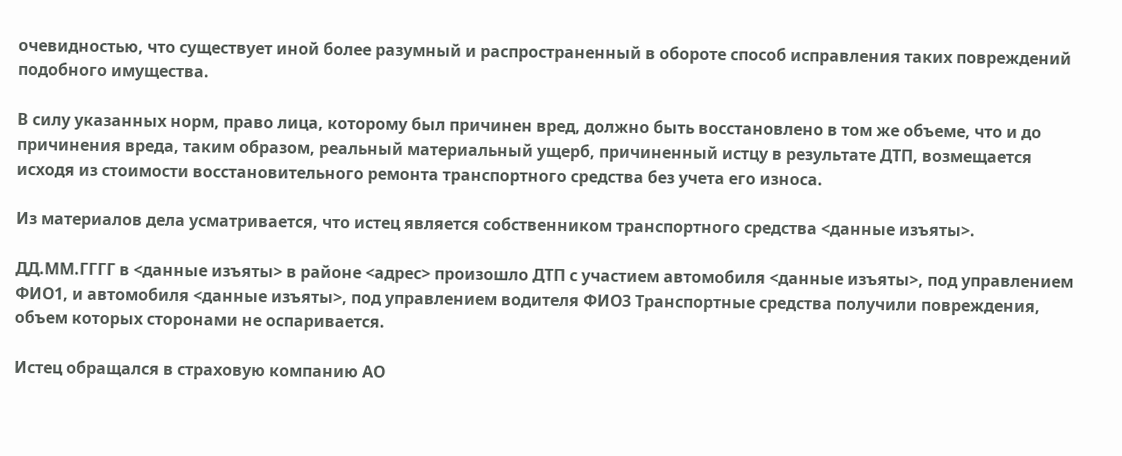очевидностью, что существует иной более разумный и распространенный в обороте способ исправления таких повреждений подобного имущества.

В силу указанных норм, право лица, которому был причинен вред, должно быть восстановлено в том же объеме, что и до причинения вреда, таким образом, реальный материальный ущерб, причиненный истцу в результате ДТП, возмещается исходя из стоимости восстановительного ремонта транспортного средства без учета его износа.

Из материалов дела усматривается, что истец является собственником транспортного средства <данные изъяты>.

ДД.ММ.ГГГГ в <данные изъяты> в районе <адрес> произошло ДТП с участием автомобиля <данные изъяты>, под управлением ФИО1, и автомобиля <данные изъяты>, под управлением водителя ФИО3 Транспортные средства получили повреждения, объем которых сторонами не оспаривается.

Истец обращался в страховую компанию АО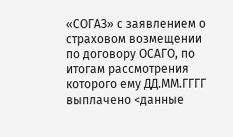«СОГАЗ» с заявлением о страховом возмещении по договору ОСАГО, по итогам рассмотрения которого ему ДД.ММ.ГГГГ выплачено <данные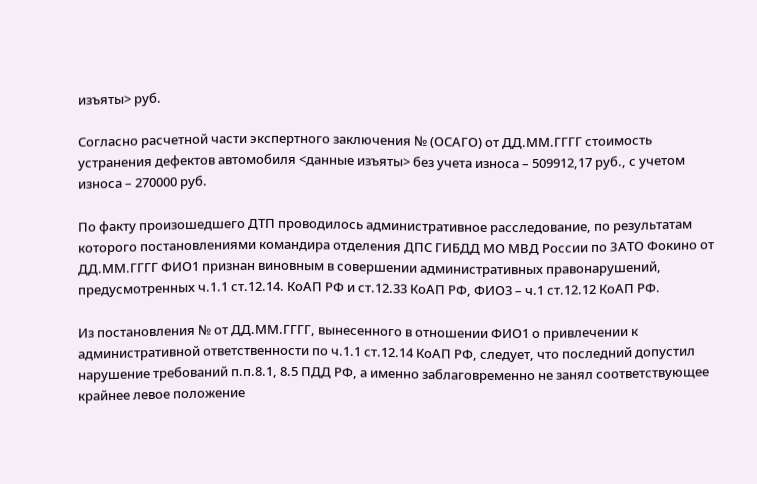изъяты> руб.

Согласно расчетной части экспертного заключения № (ОСАГО) от ДД.ММ.ГГГГ стоимость устранения дефектов автомобиля <данные изъяты> без учета износа – 509912,17 руб., с учетом износа – 270000 руб.

По факту произошедшего ДТП проводилось административное расследование, по результатам которого постановлениями командира отделения ДПС ГИБДД МО МВД России по ЗАТО Фокино от ДД.ММ.ГГГГ ФИО1 признан виновным в совершении административных правонарушений, предусмотренных ч.1.1 ст.12.14. КоАП РФ и ст.12.33 КоАП РФ, ФИО3 – ч.1 ст.12.12 КоАП РФ.

Из постановления № от ДД.ММ.ГГГГ, вынесенного в отношении ФИО1 о привлечении к административной ответственности по ч.1.1 ст.12.14 КоАП РФ, следует, что последний допустил нарушение требований п.п.8.1, 8.5 ПДД РФ, а именно заблаговременно не занял соответствующее крайнее левое положение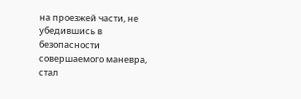на проезжей части, не убедившись в безопасности совершаемого маневра, стал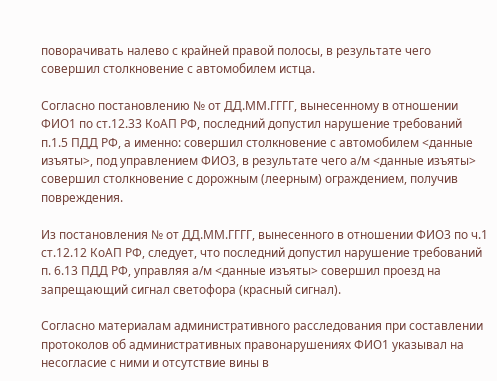поворачивать налево с крайней правой полосы, в результате чего совершил столкновение с автомобилем истца.

Согласно постановлению № от ДД.ММ.ГГГГ, вынесенному в отношении ФИО1 по ст.12.33 КоАП РФ, последний допустил нарушение требований п.1.5 ПДД РФ, а именно: совершил столкновение с автомобилем <данные изъяты>, под управлением ФИО3, в результате чего а/м <данные изъяты> совершил столкновение с дорожным (леерным) ограждением, получив повреждения.

Из постановления № от ДД.ММ.ГГГГ, вынесенного в отношении ФИО3 по ч.1 ст.12.12 КоАП РФ, следует, что последний допустил нарушение требований п. 6.13 ПДД РФ, управляя а/м <данные изъяты> совершил проезд на запрещающий сигнал светофора (красный сигнал).

Согласно материалам административного расследования при составлении протоколов об административных правонарушениях ФИО1 указывал на несогласие с ними и отсутствие вины в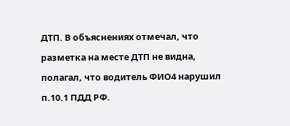ДТП. В объяснениях отмечал, что разметка на месте ДТП не видна, полагал, что водитель ФИО4 нарушил п.10.1 ПДД РФ.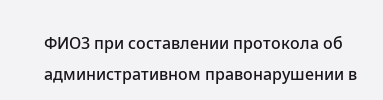ФИО3 при составлении протокола об административном правонарушении в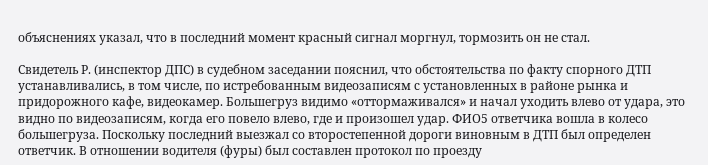объяснениях указал, что в последний момент красный сигнал моргнул, тормозить он не стал.

Свидетель Р. (инспектор ДПС) в судебном заседании пояснил, что обстоятельства по факту спорного ДТП устанавливались, в том числе, по истребованным видеозаписям с установленных в районе рынка и придорожного кафе, видеокамер. Большегруз видимо «оттормаживался» и начал уходить влево от удара, это видно по видеозаписям, когда его повело влево, где и произошел удар. ФИО5 ответчика вошла в колесо большегруза. Поскольку последний выезжал со второстепенной дороги виновным в ДТП был определен ответчик. В отношении водителя (фуры) был составлен протокол по проезду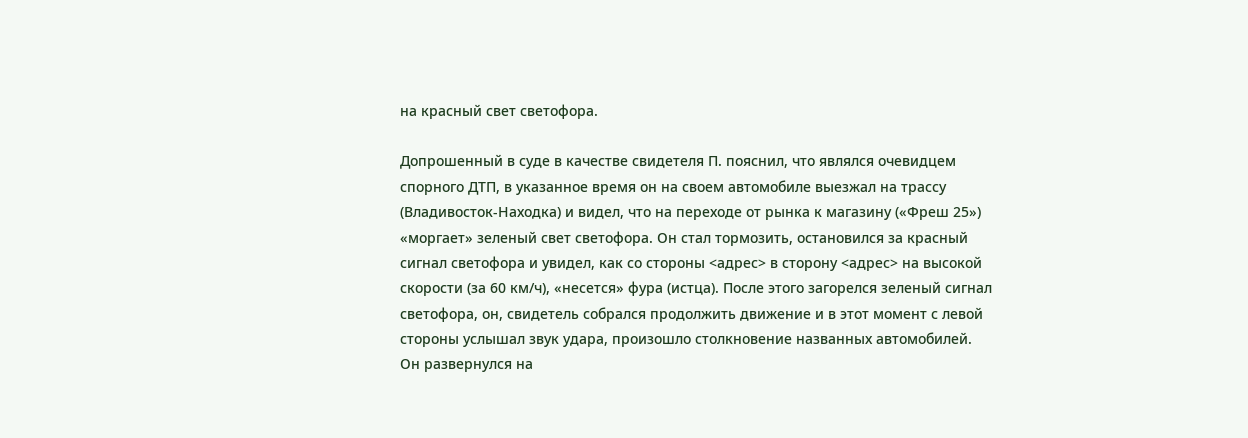на красный свет светофора.

Допрошенный в суде в качестве свидетеля П. пояснил, что являлся очевидцем спорного ДТП, в указанное время он на своем автомобиле выезжал на трассу (Владивосток-Находка) и видел, что на переходе от рынка к магазину («Фреш 25») «моргает» зеленый свет светофора. Он стал тормозить, остановился за красный сигнал светофора и увидел, как со стороны <адрес> в сторону <адрес> на высокой скорости (за 60 км/ч), «несется» фура (истца). После этого загорелся зеленый сигнал светофора, он, свидетель собрался продолжить движение и в этот момент с левой стороны услышал звук удара, произошло столкновение названных автомобилей. Он развернулся на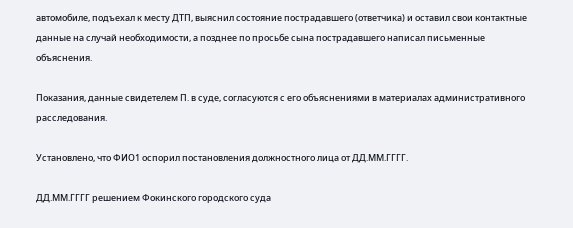автомобиле, подъехал к месту ДТП, выяснил состояние пострадавшего (ответчика) и оставил свои контактные данные на случай необходимости, а позднее по просьбе сына пострадавшего написал письменные объяснения.

Показания, данные свидетелем П. в суде, согласуются с его объяснениями в материалах административного расследования.

Установлено, что ФИО1 оспорил постановления должностного лица от ДД.ММ.ГГГГ.

ДД.ММ.ГГГГ решением Фокинского городского суда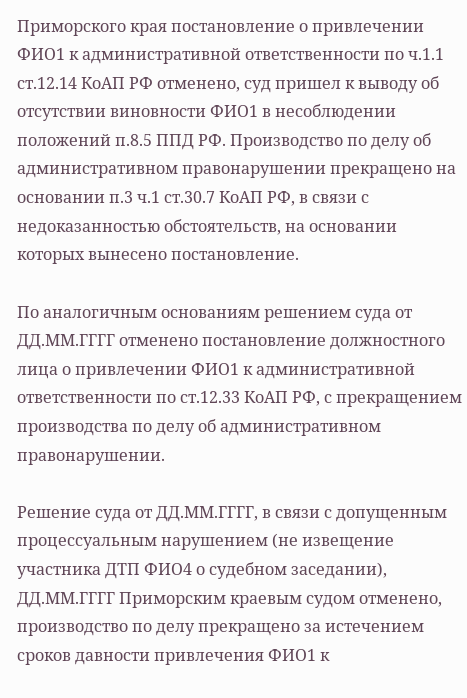Приморского края постановление о привлечении ФИО1 к административной ответственности по ч.1.1 ст.12.14 КоАП РФ отменено, суд пришел к выводу об отсутствии виновности ФИО1 в несоблюдении положений п.8.5 ППД РФ. Производство по делу об административном правонарушении прекращено на основании п.3 ч.1 ст.30.7 КоАП РФ, в связи с недоказанностью обстоятельств, на основании которых вынесено постановление.

По аналогичным основаниям решением суда от ДД.ММ.ГГГГ отменено постановление должностного лица о привлечении ФИО1 к административной ответственности по ст.12.33 КоАП РФ, с прекращением производства по делу об административном правонарушении.

Решение суда от ДД.ММ.ГГГГ, в связи с допущенным процессуальным нарушением (не извещение участника ДТП ФИО4 о судебном заседании), ДД.ММ.ГГГГ Приморским краевым судом отменено, производство по делу прекращено за истечением сроков давности привлечения ФИО1 к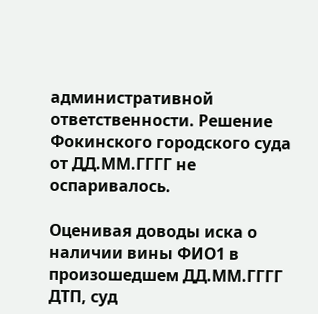административной ответственности. Решение Фокинского городского суда от ДД.ММ.ГГГГ не оспаривалось.

Оценивая доводы иска о наличии вины ФИО1 в произошедшем ДД.ММ.ГГГГ ДТП, суд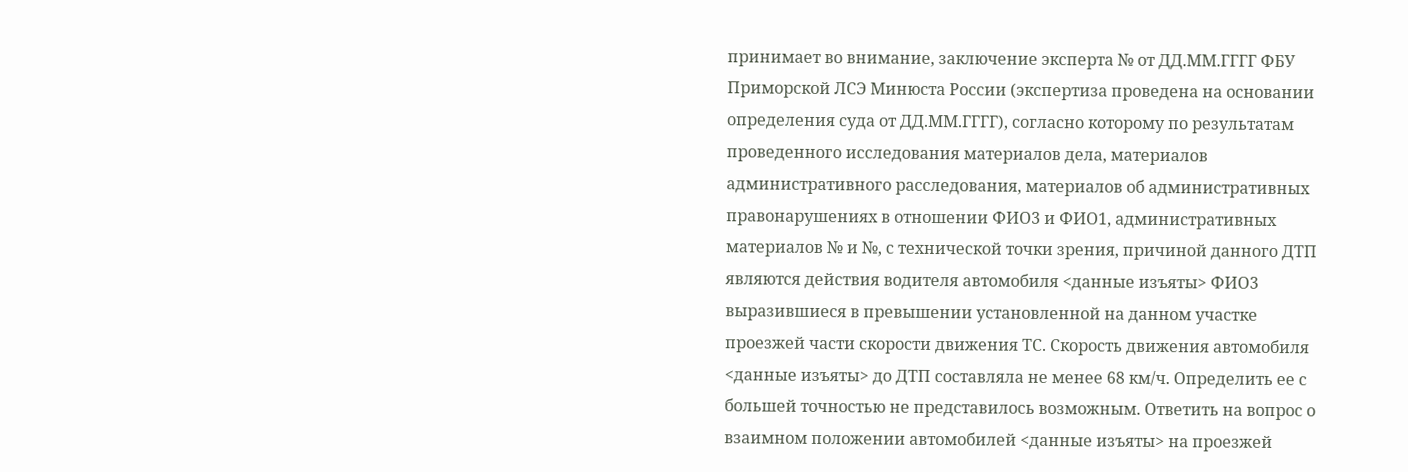принимает во внимание, заключение эксперта № от ДД.ММ.ГГГГ ФБУ Приморской ЛСЭ Минюста России (экспертиза проведена на основании определения суда от ДД.ММ.ГГГГ), согласно которому по результатам проведенного исследования материалов дела, материалов административного расследования, материалов об административных правонарушениях в отношении ФИО3 и ФИО1, административных материалов № и №, с технической точки зрения, причиной данного ДТП являются действия водителя автомобиля <данные изъяты> ФИО3 выразившиеся в превышении установленной на данном участке проезжей части скорости движения ТС. Скорость движения автомобиля <данные изъяты> до ДТП составляла не менее 68 км/ч. Определить ее с большей точностью не представилось возможным. Ответить на вопрос о взаимном положении автомобилей <данные изъяты> на проезжей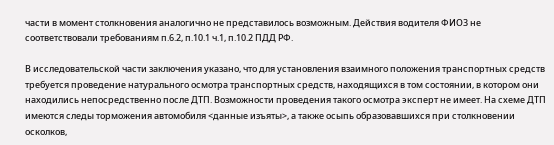части в момент столкновения аналогично не представилось возможным. Действия водителя ФИО3 не соответствовали требованиям п.6.2, п.10.1 ч.1, п.10.2 ПДД РФ.

В исследовательской части заключения указано, что для установления взаимного положения транспортных средств требуется проведение натурального осмотра транспортных средств, находящихся в том состоянии, в котором они находились непосредственно после ДТП. Возможности проведения такого осмотра эксперт не имеет. На схеме ДТП имеются следы торможения автомобиля <данные изъяты>, а также осыпь образовавшихся при столкновении осколков,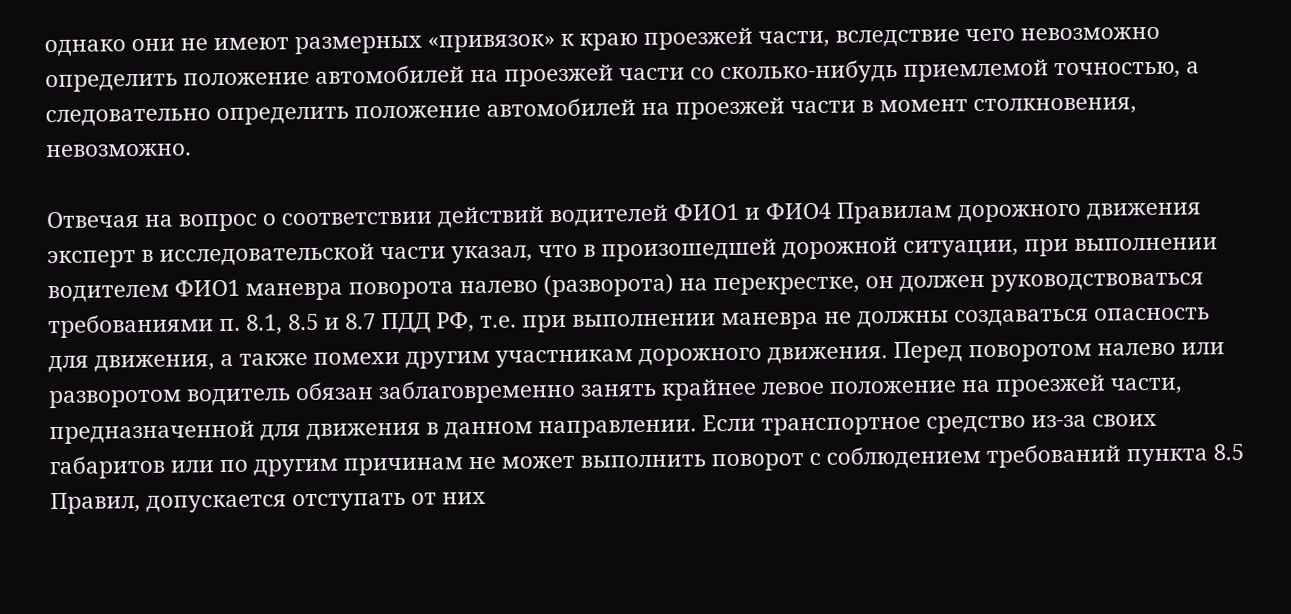однако они не имеют размерных «привязок» к краю проезжей части, вследствие чего невозможно определить положение автомобилей на проезжей части со сколько-нибудь приемлемой точностью, а следовательно определить положение автомобилей на проезжей части в момент столкновения, невозможно.

Отвечая на вопрос о соответствии действий водителей ФИО1 и ФИО4 Правилам дорожного движения эксперт в исследовательской части указал, что в произошедшей дорожной ситуации, при выполнении водителем ФИО1 маневра поворота налево (разворота) на перекрестке, он должен руководствоваться требованиями п. 8.1, 8.5 и 8.7 ПДД РФ, т.е. при выполнении маневра не должны создаваться опасность для движения, а также помехи другим участникам дорожного движения. Перед поворотом налево или разворотом водитель обязан заблаговременно занять крайнее левое положение на проезжей части, предназначенной для движения в данном направлении. Если транспортное средство из-за своих габаритов или по другим причинам не может выполнить поворот с соблюдением требований пункта 8.5 Правил, допускается отступать от них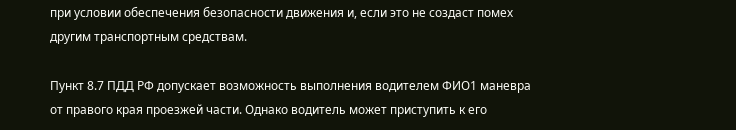при условии обеспечения безопасности движения и, если это не создаст помех другим транспортным средствам.

Пункт 8.7 ПДД РФ допускает возможность выполнения водителем ФИО1 маневра от правого края проезжей части. Однако водитель может приступить к его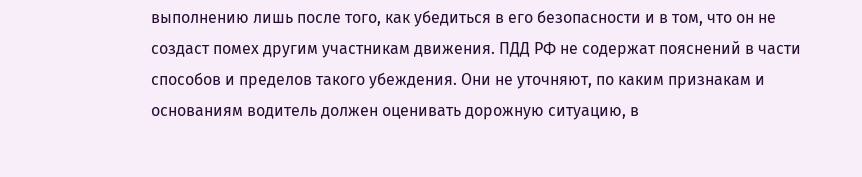выполнению лишь после того, как убедиться в его безопасности и в том, что он не создаст помех другим участникам движения. ПДД РФ не содержат пояснений в части способов и пределов такого убеждения. Они не уточняют, по каким признакам и основаниям водитель должен оценивать дорожную ситуацию, в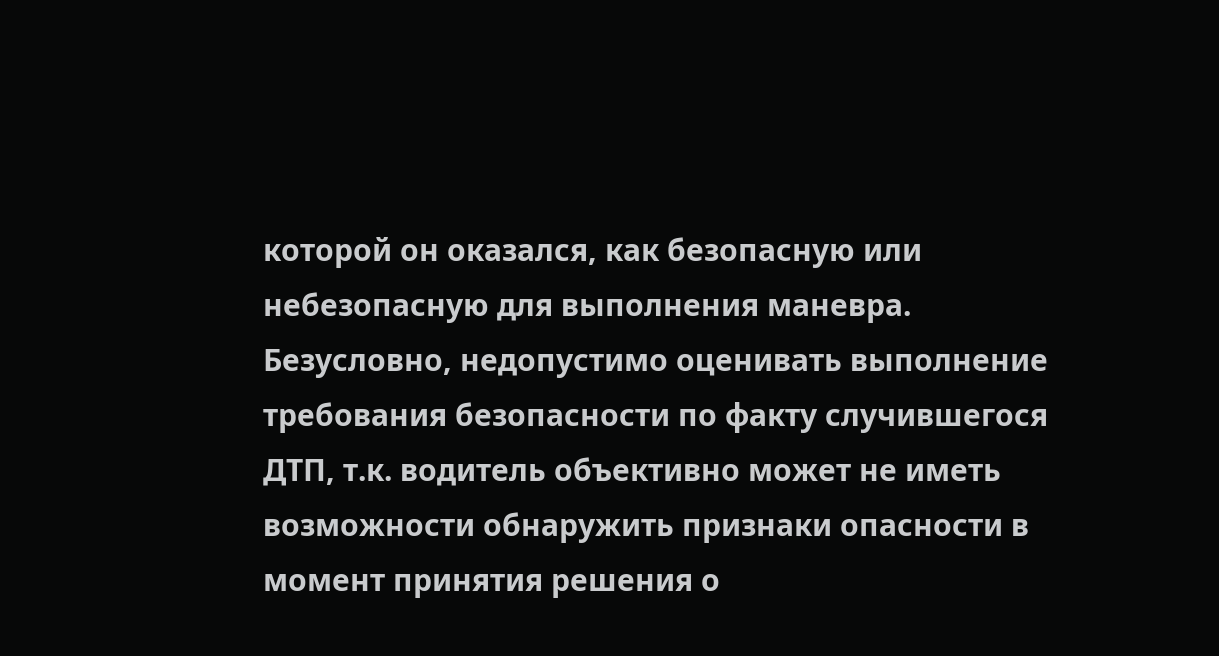которой он оказался, как безопасную или небезопасную для выполнения маневра. Безусловно, недопустимо оценивать выполнение требования безопасности по факту случившегося ДТП, т.к. водитель объективно может не иметь возможности обнаружить признаки опасности в момент принятия решения о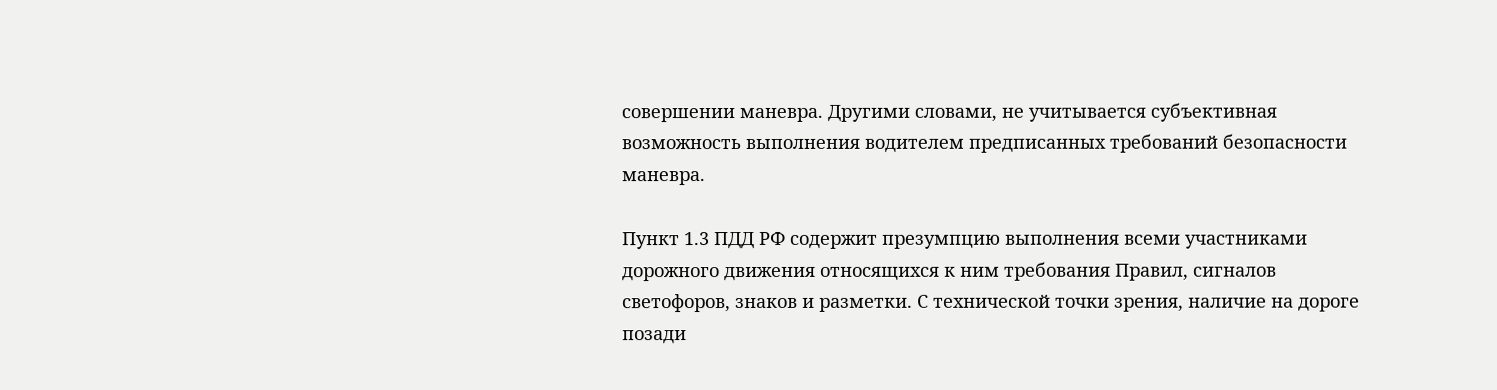совершении маневра. Другими словами, не учитывается субъективная возможность выполнения водителем предписанных требований безопасности маневра.

Пункт 1.3 ПДД РФ содержит презумпцию выполнения всеми участниками дорожного движения относящихся к ним требования Правил, сигналов светофоров, знаков и разметки. С технической точки зрения, наличие на дороге позади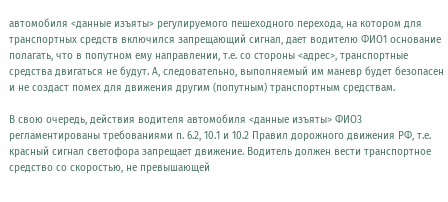автомобиля <данные изъяты> регулируемого пешеходного перехода, на котором для транспортных средств включился запрещающий сигнал, дает водителю ФИО1 основание полагать, что в попутном ему направлении, т.е. со стороны <адрес>, транспортные средства двигаться не будут. А, следовательно, выполняемый им маневр будет безопасен и не создаст помех для движения другим (попутным) транспортным средствам.

В свою очередь, действия водителя автомобиля <данные изъяты> ФИО3 регламентированы требованиями п. 6.2, 10.1 и 10.2 Правил дорожного движения РФ, т.е. красный сигнал светофора запрещает движение. Водитель должен вести транспортное средство со скоростью, не превышающей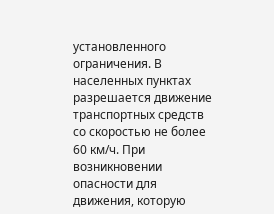установленного ограничения. В населенных пунктах разрешается движение транспортных средств со скоростью не более 60 км/ч. При возникновении опасности для движения, которую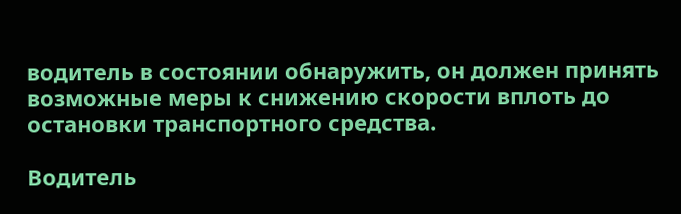водитель в состоянии обнаружить, он должен принять возможные меры к снижению скорости вплоть до остановки транспортного средства.

Водитель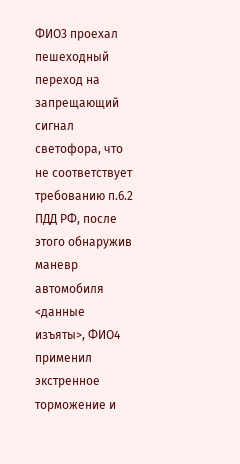ФИО3 проехал пешеходный переход на запрещающий сигнал светофора, что не соответствует требованию п.6.2 ПДД РФ, после этого обнаружив маневр автомобиля <данные изъяты>, ФИО4 применил экстренное торможение и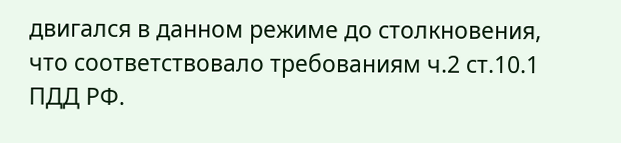двигался в данном режиме до столкновения, что соответствовало требованиям ч.2 ст.10.1 ПДД РФ.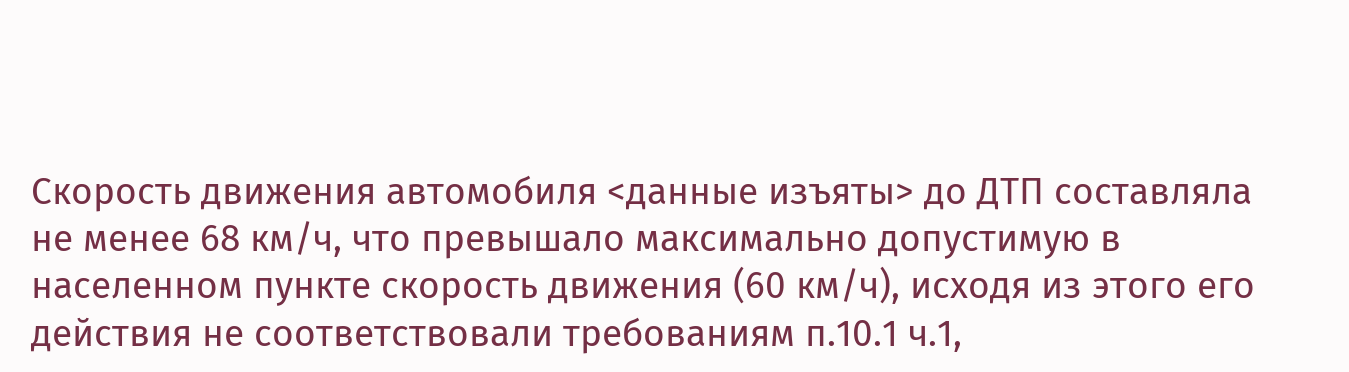Скорость движения автомобиля <данные изъяты> до ДТП составляла не менее 68 км/ч, что превышало максимально допустимую в населенном пункте скорость движения (60 км/ч), исходя из этого его действия не соответствовали требованиям п.10.1 ч.1,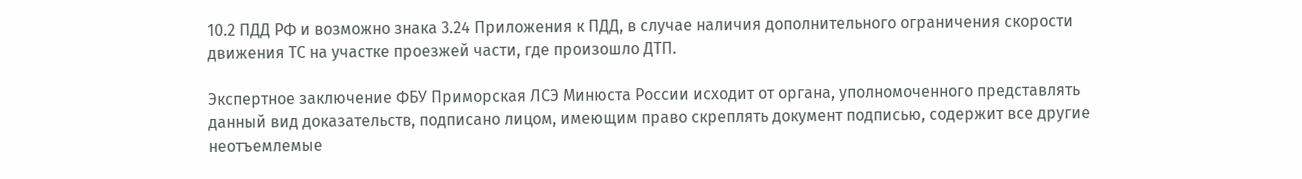10.2 ПДД РФ и возможно знака 3.24 Приложения к ПДД, в случае наличия дополнительного ограничения скорости движения ТС на участке проезжей части, где произошло ДТП.

Экспертное заключение ФБУ Приморская ЛСЭ Минюста России исходит от органа, уполномоченного представлять данный вид доказательств, подписано лицом, имеющим право скреплять документ подписью, содержит все другие неотъемлемые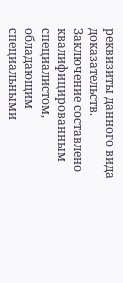реквизиты данного вида доказательств. Заключение составлено квалифицированным специалистом, обладающим специальными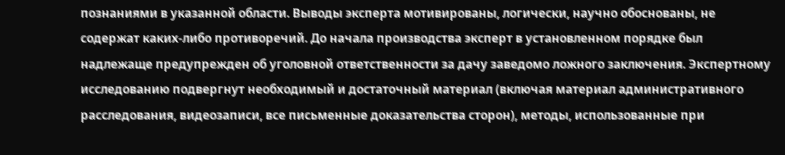познаниями в указанной области. Выводы эксперта мотивированы, логически, научно обоснованы, не содержат каких-либо противоречий. До начала производства эксперт в установленном порядке был надлежаще предупрежден об уголовной ответственности за дачу заведомо ложного заключения. Экспертному исследованию подвергнут необходимый и достаточный материал (включая материал административного расследования, видеозаписи, все письменные доказательства сторон), методы, использованные при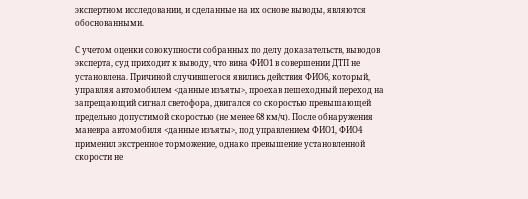экспертном исследовании, и сделанные на их основе выводы, являются обоснованными.

С учетом оценки совокупности собранных по делу доказательств, выводов эксперта, суд приходит к выводу, что вина ФИО1 в совершении ДТП не установлена. Причиной случившегося явились действия ФИО6, который, управляя автомобилем <данные изъяты>, проехав пешеходный переход на запрещающий сигнал светофора, двигался со скоростью превышающей предельно допустимой скоростью (не менее 68 км/ч). После обнаружения маневра автомобиля <данные изъяты>, под управлением ФИО1, ФИО4 применил экстренное торможение, однако превышение установленной скорости не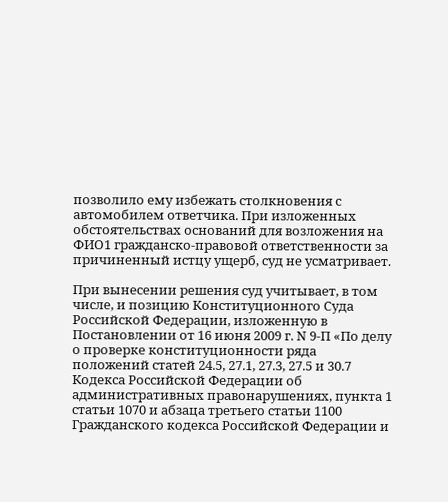позволило ему избежать столкновения с автомобилем ответчика. При изложенных обстоятельствах оснований для возложения на ФИО1 гражданско-правовой ответственности за причиненный истцу ущерб, суд не усматривает.

При вынесении решения суд учитывает, в том числе, и позицию Конституционного Суда Российской Федерации, изложенную в Постановлении от 16 июня 2009 г. N 9-П «По делу о проверке конституционности ряда положений статей 24.5, 27.1, 27.3, 27.5 и 30.7 Кодекса Российской Федерации об административных правонарушениях, пункта 1 статьи 1070 и абзаца третьего статьи 1100 Гражданского кодекса Российской Федерации и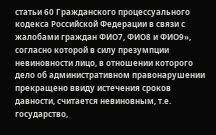статьи 60 Гражданского процессуального кодекса Российской Федерации в связи с жалобами граждан ФИО7, ФИО8 и ФИО9», согласно которой в силу презумпции невиновности лицо, в отношении которого дело об административном правонарушении прекращено ввиду истечения сроков давности, считается невиновным, т.е. государство,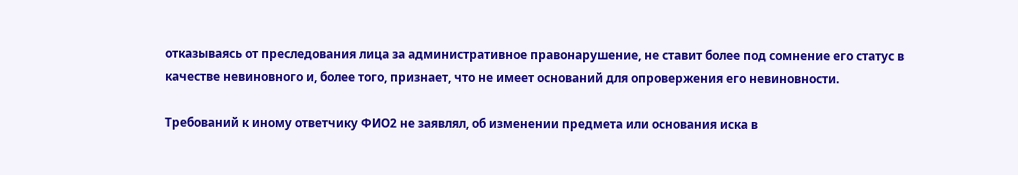отказываясь от преследования лица за административное правонарушение, не ставит более под сомнение его статус в качестве невиновного и, более того, признает, что не имеет оснований для опровержения его невиновности.

Требований к иному ответчику ФИО2 не заявлял, об изменении предмета или основания иска в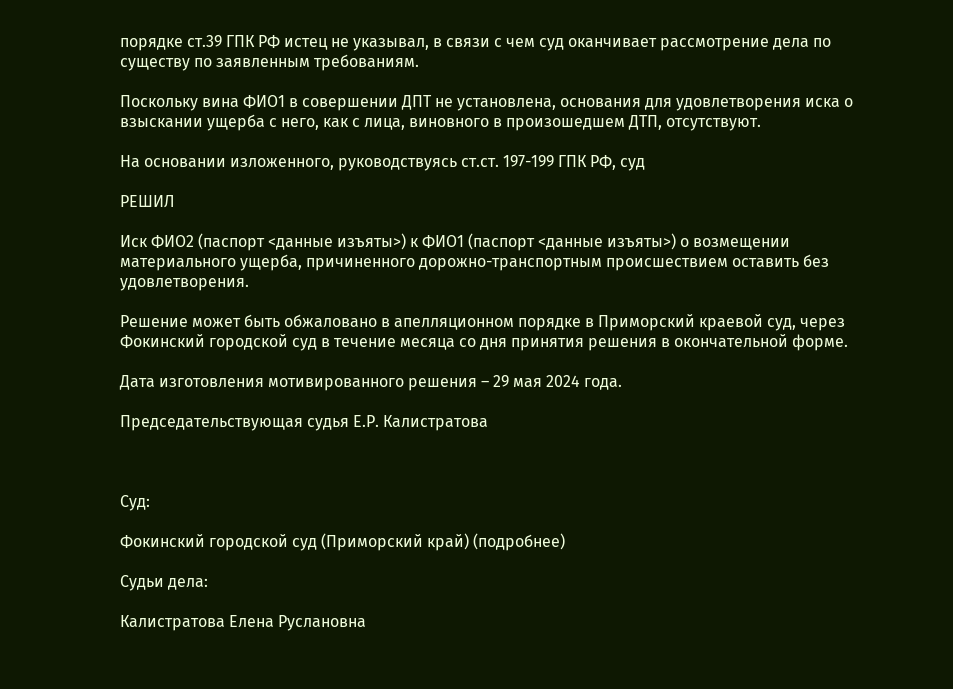порядке ст.39 ГПК РФ истец не указывал, в связи с чем суд оканчивает рассмотрение дела по существу по заявленным требованиям.

Поскольку вина ФИО1 в совершении ДПТ не установлена, основания для удовлетворения иска о взыскании ущерба с него, как с лица, виновного в произошедшем ДТП, отсутствуют.

На основании изложенного, руководствуясь ст.ст. 197-199 ГПК РФ, суд

РЕШИЛ

Иск ФИО2 (паспорт <данные изъяты>) к ФИО1 (паспорт <данные изъяты>) о возмещении материального ущерба, причиненного дорожно-транспортным происшествием оставить без удовлетворения.

Решение может быть обжаловано в апелляционном порядке в Приморский краевой суд, через Фокинский городской суд в течение месяца со дня принятия решения в окончательной форме.

Дата изготовления мотивированного решения – 29 мая 2024 года.

Председательствующая судья Е.Р. Калистратова



Суд:

Фокинский городской суд (Приморский край) (подробнее)

Судьи дела:

Калистратова Елена Руслановна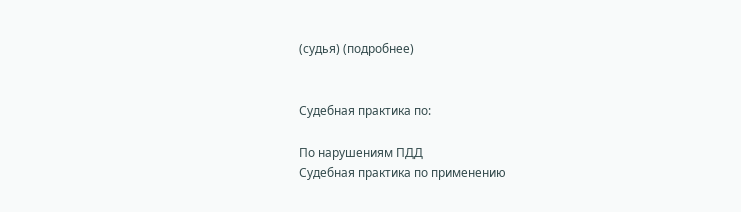(судья) (подробнее)


Судебная практика по:

По нарушениям ПДД
Судебная практика по применению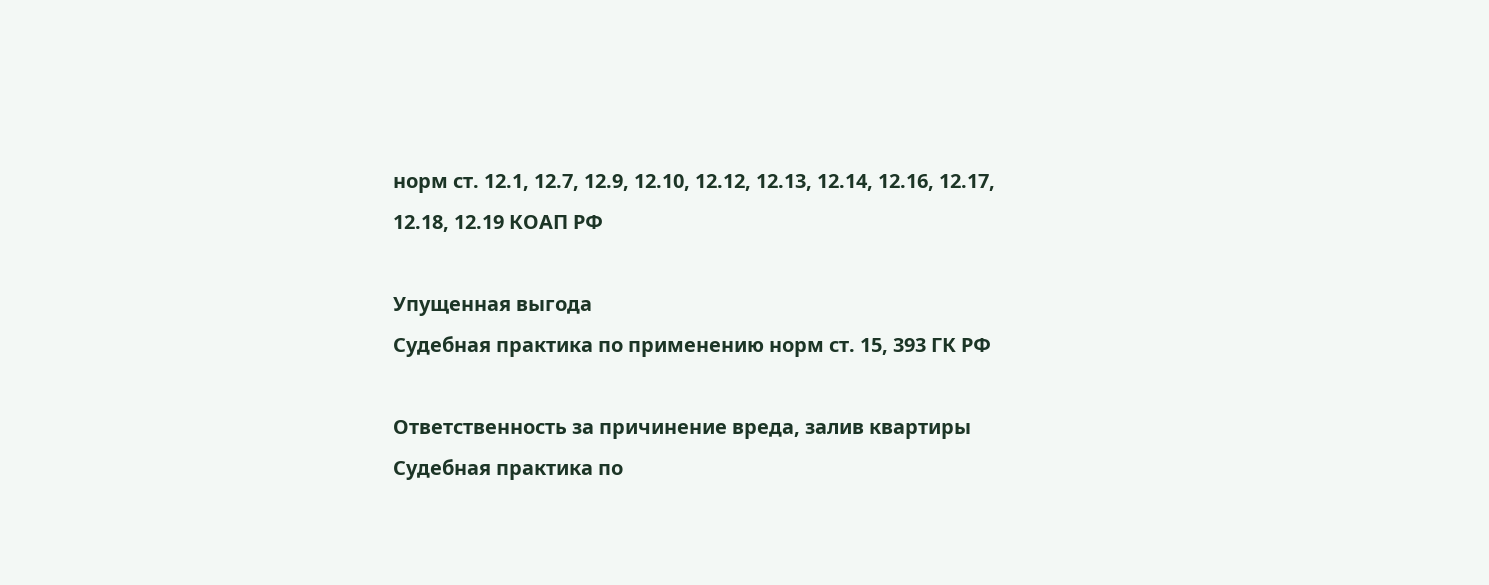норм ст. 12.1, 12.7, 12.9, 12.10, 12.12, 12.13, 12.14, 12.16, 12.17, 12.18, 12.19 КОАП РФ

Упущенная выгода
Судебная практика по применению норм ст. 15, 393 ГК РФ

Ответственность за причинение вреда, залив квартиры
Судебная практика по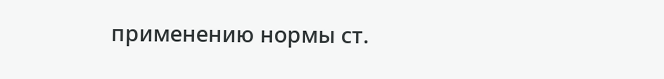применению нормы ст.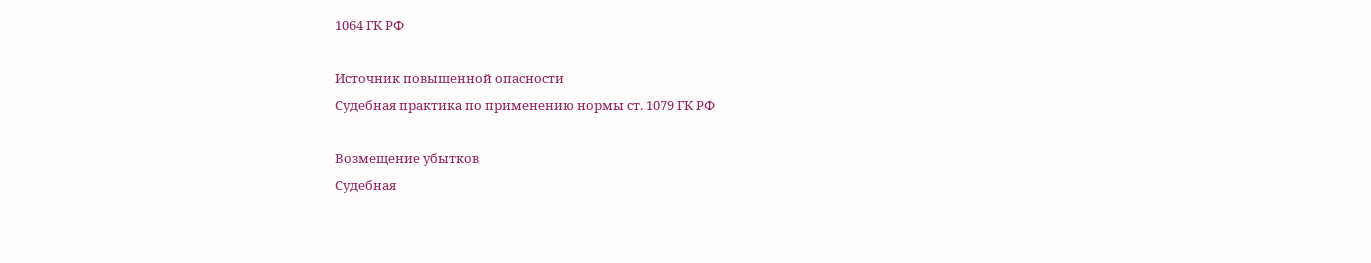1064 ГК РФ

Источник повышенной опасности
Судебная практика по применению нормы ст. 1079 ГК РФ

Возмещение убытков
Судебная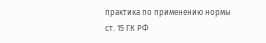практика по применению нормы ст. 15 ГК РФ